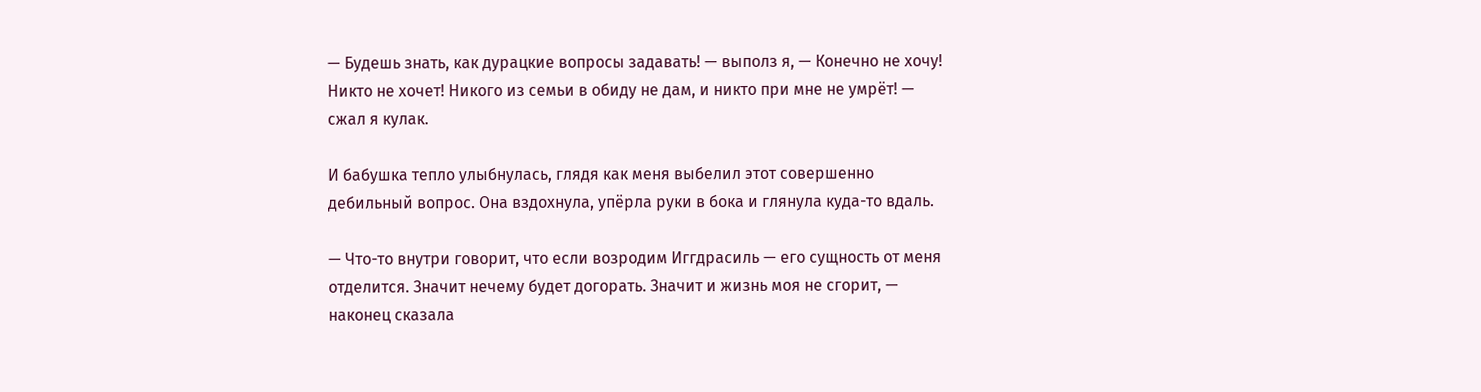— Будешь знать, как дурацкие вопросы задавать! — выполз я, — Конечно не хочу! Никто не хочет! Никого из семьи в обиду не дам, и никто при мне не умрёт! — сжал я кулак.

И бабушка тепло улыбнулась, глядя как меня выбелил этот совершенно дебильный вопрос. Она вздохнула, упёрла руки в бока и глянула куда-то вдаль.

— Что-то внутри говорит, что если возродим Иггдрасиль — его сущность от меня отделится. Значит нечему будет догорать. Значит и жизнь моя не сгорит, — наконец сказала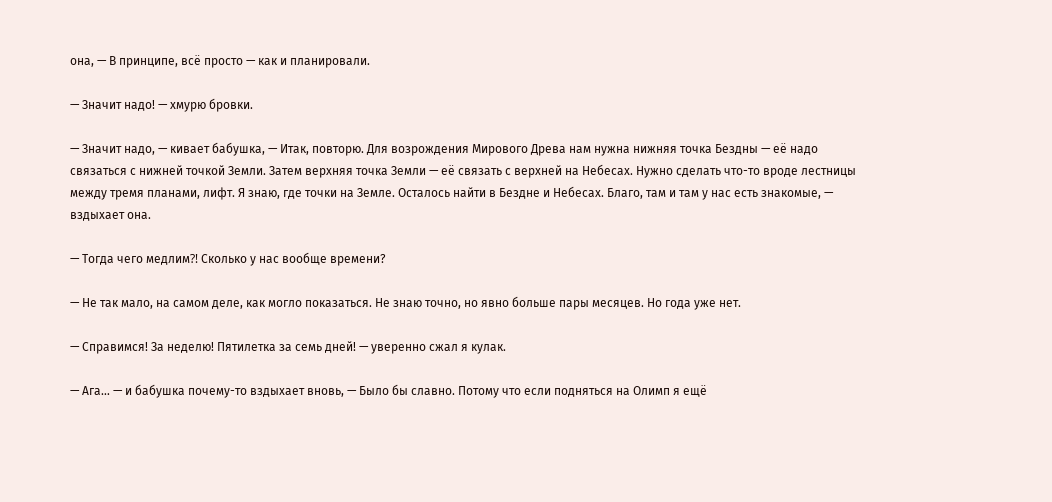она, — В принципе, всё просто — как и планировали.

— Значит надо! — хмурю бровки.

— Значит надо, — кивает бабушка, — Итак, повторю. Для возрождения Мирового Древа нам нужна нижняя точка Бездны — её надо связаться с нижней точкой Земли. Затем верхняя точка Земли — её связать с верхней на Небесах. Нужно сделать что-то вроде лестницы между тремя планами, лифт. Я знаю, где точки на Земле. Осталось найти в Бездне и Небесах. Благо, там и там у нас есть знакомые, — вздыхает она.

— Тогда чего медлим⁈ Сколько у нас вообще времени?

— Не так мало, на самом деле, как могло показаться. Не знаю точно, но явно больше пары месяцев. Но года уже нет.

— Справимся! За неделю! Пятилетка за семь дней! — уверенно сжал я кулак.

— Ага… — и бабушка почему-то вздыхает вновь, — Было бы славно. Потому что если подняться на Олимп я ещё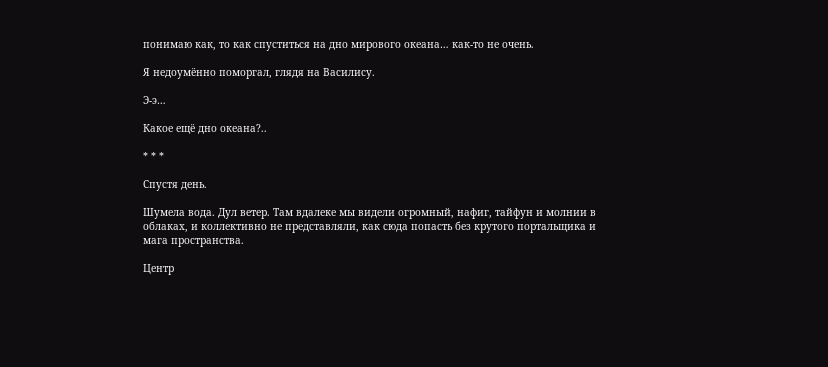понимаю как, то как спуститься на дно мирового океана… как-то не очень.

Я недоумённо поморгал, глядя на Василису.

Э-э…

Какое ещё дно океана?..

* * *

Спустя день.

Шумела вода. Дул ветер. Там вдалеке мы видели огромный, нафиг, тайфун и молнии в облаках, и коллективно не представляли, как сюда попасть без крутого портальщика и мага пространства.

Центр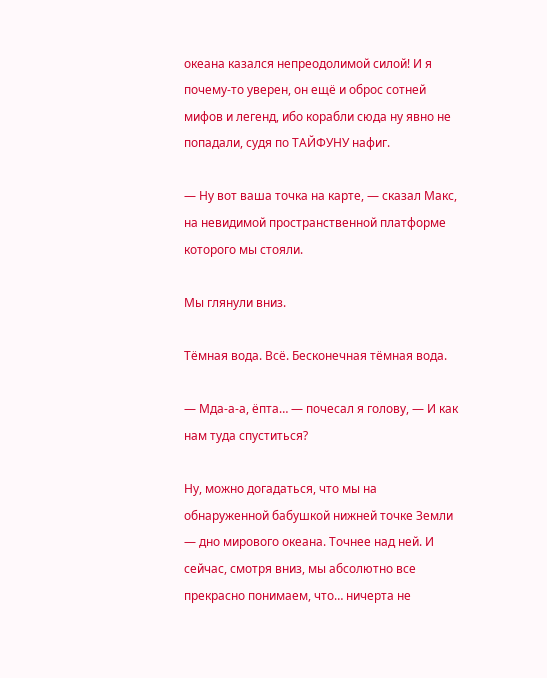океана казался непреодолимой силой! И я почему-то уверен, он ещё и оброс сотней мифов и легенд, ибо корабли сюда ну явно не попадали, судя по ТАЙФУНУ нафиг.

— Ну вот ваша точка на карте, — сказал Макс, на невидимой пространственной платформе которого мы стояли.

Мы глянули вниз.

Тёмная вода. Всё. Бесконечная тёмная вода.

— Мда-а-а, ёпта… — почесал я голову, — И как нам туда спуститься?

Ну, можно догадаться, что мы на обнаруженной бабушкой нижней точке Земли — дно мирового океана. Точнее над ней. И сейчас, смотря вниз, мы абсолютно все прекрасно понимаем, что… ничерта не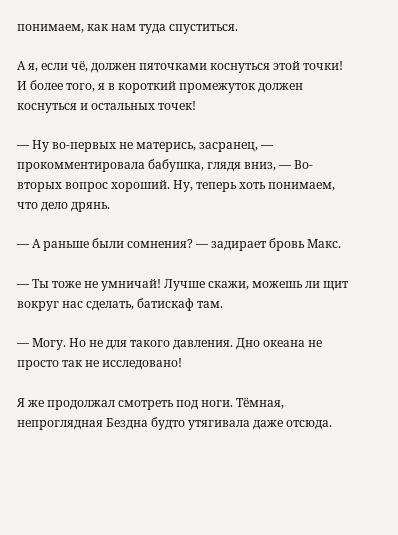понимаем, как нам туда спуститься.

А я, если чё, должен пяточками коснуться этой точки! И более того, я в короткий промежуток должен коснуться и остальных точек!

— Ну во-первых не матерись, засранец, — прокомментировала бабушка, глядя вниз, — Во-вторых вопрос хороший. Ну, теперь хоть понимаем, что дело дрянь.

— А раньше были сомнения? — задирает бровь Макс.

— Ты тоже не умничай! Лучше скажи, можешь ли щит вокруг нас сделать, батискаф там.

— Могу. Но не для такого давления. Дно океана не просто так не исследовано!

Я же продолжал смотреть под ноги. Тёмная, непроглядная Бездна будто утягивала даже отсюда.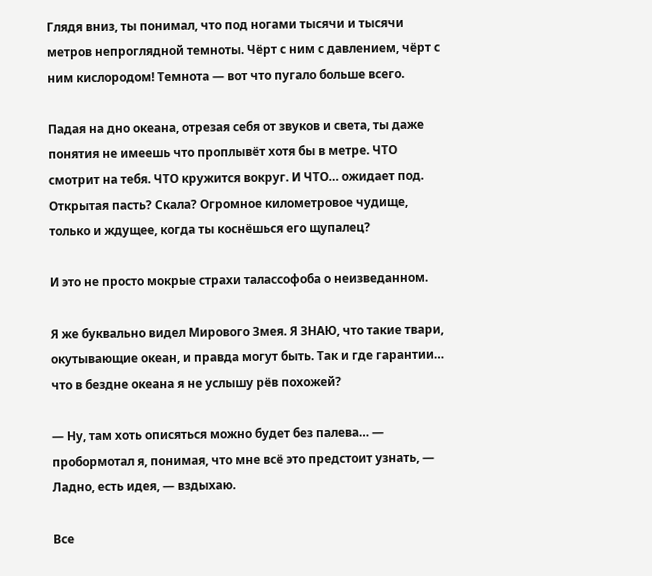Глядя вниз, ты понимал, что под ногами тысячи и тысячи метров непроглядной темноты. Чёрт с ним с давлением, чёрт с ним кислородом! Темнота — вот что пугало больше всего.

Падая на дно океана, отрезая себя от звуков и света, ты даже понятия не имеешь что проплывёт хотя бы в метре. ЧТО смотрит на тебя. ЧТО кружится вокруг. И ЧТО… ожидает под. Открытая пасть? Скала? Огромное километровое чудище, только и ждущее, когда ты коснёшься его щупалец?

И это не просто мокрые страхи талассофоба о неизведанном.

Я же буквально видел Мирового Змея. Я ЗНАЮ, что такие твари, окутывающие океан, и правда могут быть. Так и где гарантии… что в бездне океана я не услышу рёв похожей?

— Ну, там хоть описяться можно будет без палева… — пробормотал я, понимая, что мне всё это предстоит узнать, — Ладно, есть идея, — вздыхаю.

Все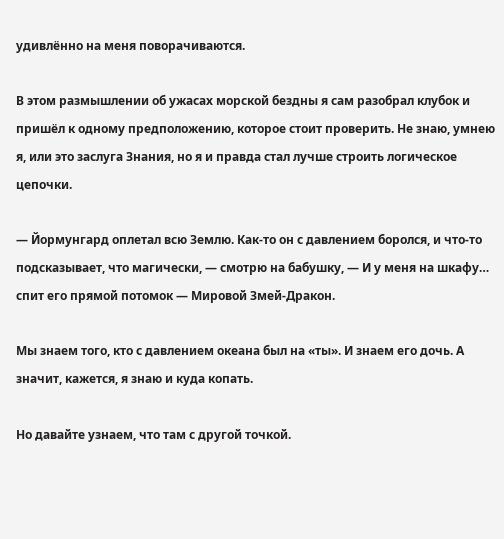удивлённо на меня поворачиваются.

В этом размышлении об ужасах морской бездны я сам разобрал клубок и пришёл к одному предположению, которое стоит проверить. Не знаю, умнею я, или это заслуга Знания, но я и правда стал лучше строить логическое цепочки.

— Йормунгард оплетал всю Землю. Как-то он с давлением боролся, и что-то подсказывает, что магически, — смотрю на бабушку, — И у меня на шкафу… спит его прямой потомок — Мировой Змей-Дракон.

Мы знаем того, кто с давлением океана был на «ты». И знаем его дочь. А значит, кажется, я знаю и куда копать.

Но давайте узнаем, что там с другой точкой.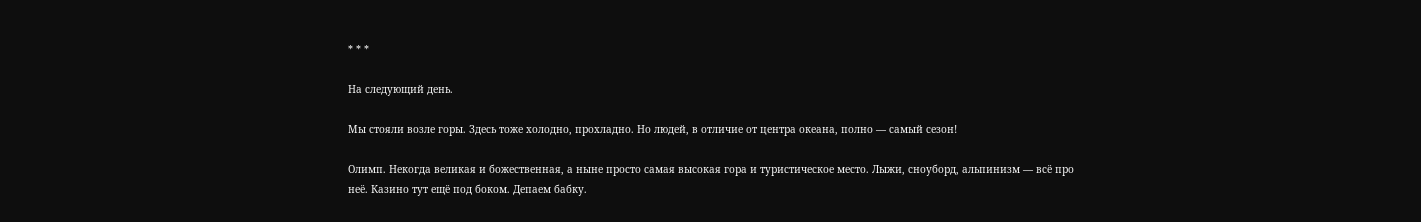* * *

На следующий день.

Мы стояли возле горы. Здесь тоже холодно, прохладно. Но людей, в отличие от центра океана, полно — самый сезон!

Олимп. Некогда великая и божественная, а ныне просто самая высокая гора и туристическое место. Лыжи, сноуборд, альпинизм — всё про неё. Казино тут ещё под боком. Депаем бабку.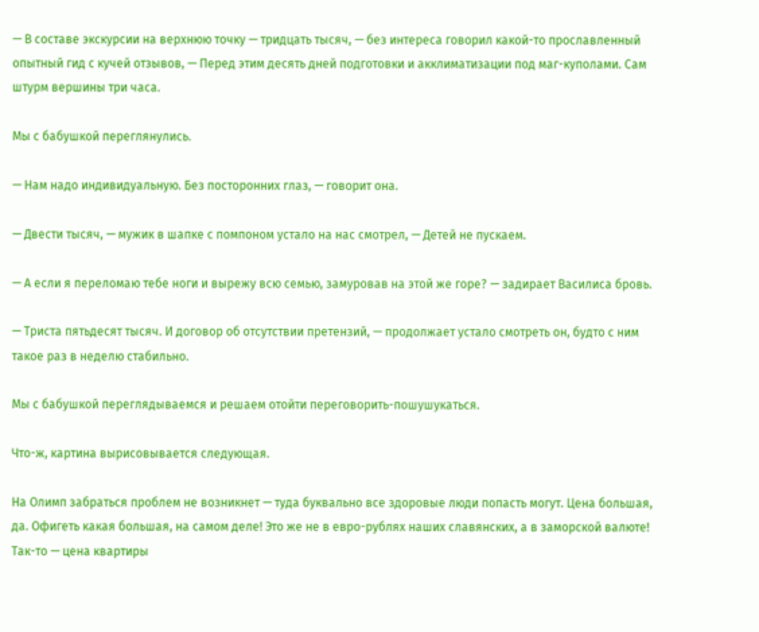— В составе экскурсии на верхнюю точку — тридцать тысяч, — без интереса говорил какой-то прославленный опытный гид с кучей отзывов, — Перед этим десять дней подготовки и акклиматизации под маг-куполами. Сам штурм вершины три часа.

Мы с бабушкой переглянулись.

— Нам надо индивидуальную. Без посторонних глаз, — говорит она.

— Двести тысяч, — мужик в шапке с помпоном устало на нас смотрел, — Детей не пускаем.

— А если я переломаю тебе ноги и вырежу всю семью, замуровав на этой же горе? — задирает Василиса бровь.

— Триста пятьдесят тысяч. И договор об отсутствии претензий, — продолжает устало смотреть он, будто с ним такое раз в неделю стабильно.

Мы с бабушкой переглядываемся и решаем отойти переговорить-пошушукаться.

Что-ж, картина вырисовывается следующая.

На Олимп забраться проблем не возникнет — туда буквально все здоровые люди попасть могут. Цена большая, да. Офигеть какая большая, на самом деле! Это же не в евро-рублях наших славянских, а в заморской валюте! Так-то — цена квартиры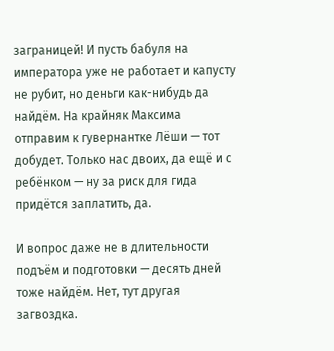заграницей! И пусть бабуля на императора уже не работает и капусту не рубит, но деньги как-нибудь да найдём. На крайняк Максима отправим к гувернантке Лёши — тот добудет. Только нас двоих, да ещё и с ребёнком — ну за риск для гида придётся заплатить, да.

И вопрос даже не в длительности подъём и подготовки — десять дней тоже найдём. Нет, тут другая загвоздка.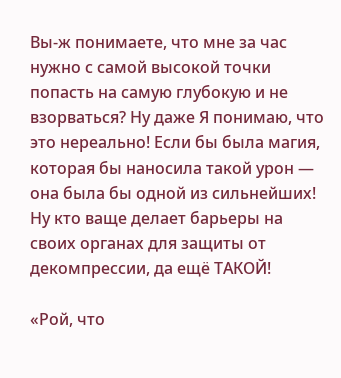Вы-ж понимаете, что мне за час нужно с самой высокой точки попасть на самую глубокую и не взорваться? Ну даже Я понимаю, что это нереально! Если бы была магия, которая бы наносила такой урон — она была бы одной из сильнейших! Ну кто ваще делает барьеры на своих органах для защиты от декомпрессии, да ещё ТАКОЙ!

«Рой, что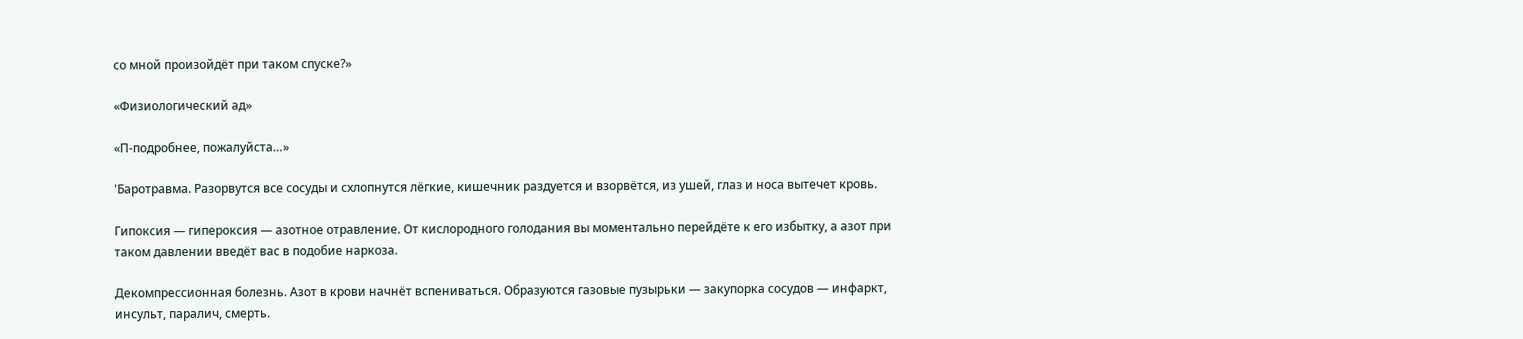со мной произойдёт при таком спуске?»

«Физиологический ад»

«П-подробнее, пожалуйста…»

'Баротравма. Разорвутся все сосуды и схлопнутся лёгкие, кишечник раздуется и взорвётся, из ушей, глаз и носа вытечет кровь.

Гипоксия — гипероксия — азотное отравление. От кислородного голодания вы моментально перейдёте к его избытку, а азот при таком давлении введёт вас в подобие наркоза.

Декомпрессионная болезнь. Азот в крови начнёт вспениваться. Образуются газовые пузырьки — закупорка сосудов — инфаркт, инсульт, паралич, смерть.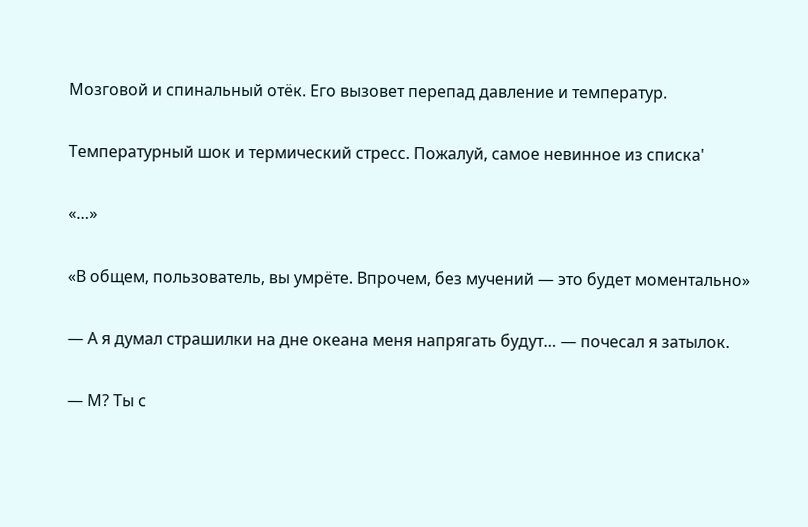Мозговой и спинальный отёк. Его вызовет перепад давление и температур.

Температурный шок и термический стресс. Пожалуй, самое невинное из списка'

«…»

«В общем, пользователь, вы умрёте. Впрочем, без мучений — это будет моментально»

— А я думал страшилки на дне океана меня напрягать будут… — почесал я затылок.

— М? Ты с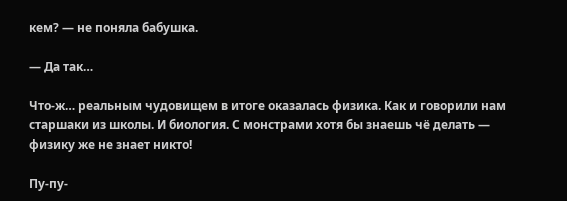кем? — не поняла бабушка.

— Да так…

Что-ж… реальным чудовищем в итоге оказалась физика. Как и говорили нам старшаки из школы. И биология. С монстрами хотя бы знаешь чё делать — физику же не знает никто!

Пу-пу-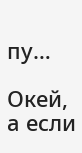пу…

Окей, а если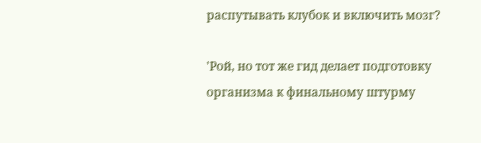распутывать клубок и включить мозг?

'Рой, но тот же гид делает подготовку организма к финальному штурму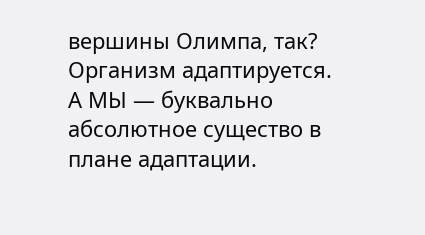вершины Олимпа, так? Организм адаптируется. А МЫ — буквально абсолютное существо в плане адаптации.